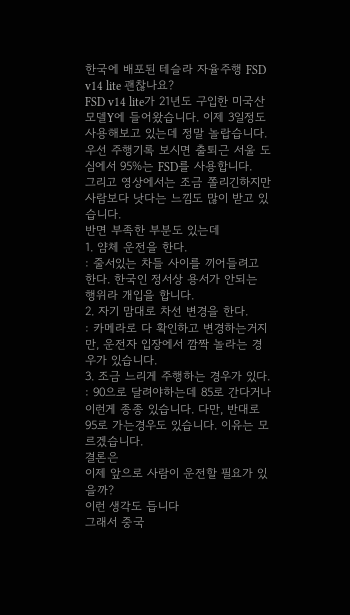한국에 배포된 테슬라 자율주행 FSD v14 lite 괜찮나요?
FSD v14 lite가 21년도 구입한 미국산 모델Y에 들어왔습니다. 이제 3일정도 사용해보고 있는데 정말 놀랍습니다.
우선 주행기록 보시면 출퇴근 서울 도심에서 95%는 FSD를 사용합니다.
그리고 영상에서는 조금 쫄리긴하지만 사람보다 낫다는 느낌도 많이 받고 있습니다.
반면 부족한 부분도 있는데
1. 얌체 운전을 한다.
: 줄서있는 차들 사이를 끼어들려고 한다. 한국인 정서상 용서가 안되는 행위라 개입을 합니다.
2. 자기 맘대로 차선 변경을 한다.
: 카메라로 다 확인하고 변경하는거지만, 운전자 입장에서 깜짝 놀라는 경우가 있습니다.
3. 조금 느리게 주행하는 경우가 있다.
: 90으로 달려야하는데 85로 간다거나 이런게 종종 있습니다. 다만, 반대로 95로 가는경우도 있습니다. 이유는 모르겠습니다.
결론은
이제 앞으로 사람이 운전할 필요가 있을까?
이런 생각도 듭니다
그래서 중국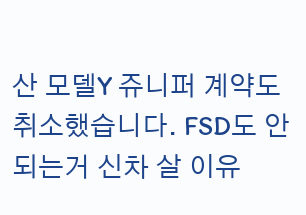산 모델Y 쥬니퍼 계약도 취소했습니다. FSD도 안되는거 신차 살 이유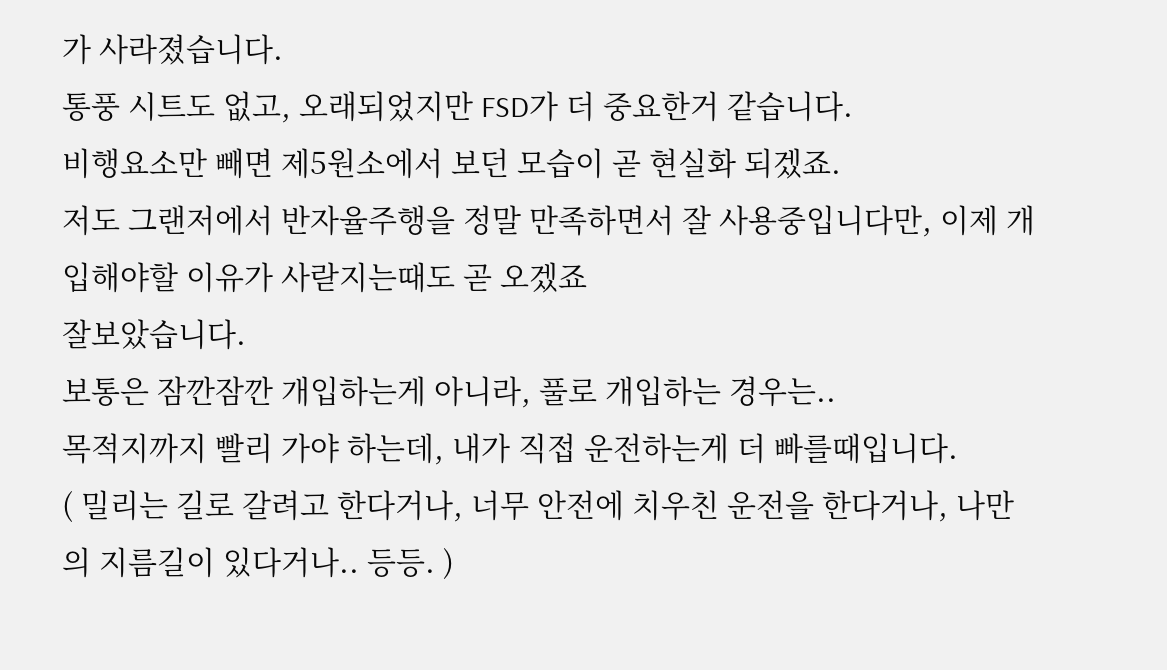가 사라졌습니다.
통풍 시트도 없고, 오래되었지만 FSD가 더 중요한거 같습니다.
비행요소만 빼면 제5원소에서 보던 모습이 곧 현실화 되겠죠.
저도 그랜저에서 반자율주행을 정말 만족하면서 잘 사용중입니다만, 이제 개입해야할 이유가 사랃지는때도 곧 오겠죠
잘보았습니다.
보통은 잠깐잠깐 개입하는게 아니라, 풀로 개입하는 경우는..
목적지까지 빨리 가야 하는데, 내가 직접 운전하는게 더 빠를때입니다.
( 밀리는 길로 갈려고 한다거나, 너무 안전에 치우친 운전을 한다거나, 나만의 지름길이 있다거나.. 등등. )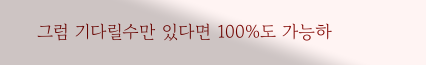그럼 기다릴수만 있다면 100%도 가능하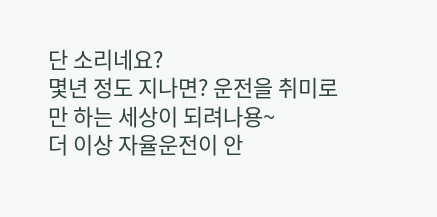단 소리네요?
몇년 정도 지나면? 운전을 취미로만 하는 세상이 되려나용~
더 이상 자율운전이 안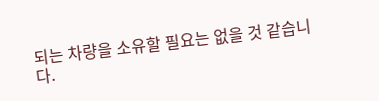되는 차량을 소유할 필요는 없을 것 같습니다.